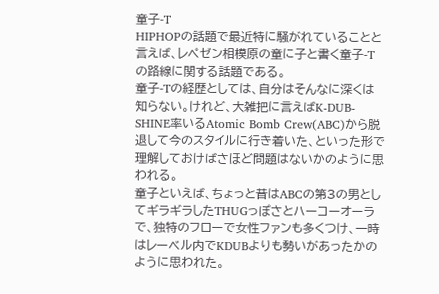童子-T
HIPHOPの話題で最近特に騒がれていることと言えば、レペゼン相模原の童に子と書く童子-Tの路線に関する話題である。
童子-Tの経歴としては、自分はそんなに深くは知らない。けれど、大雑把に言えばK-DUB-SHINE率いるAtomic Bomb Crew(ABC)から脱退して今のスタイルに行き着いた、といった形で理解しておけばさほど問題はないかのように思われる。
童子といえば、ちょっと昔はABCの第3の男としてギラギラしたTHUGっぽさとハーコーオーラで、独特のフローで女性ファンも多くつけ、一時はレーベル内でKDUBよりも勢いがあったかのように思われた。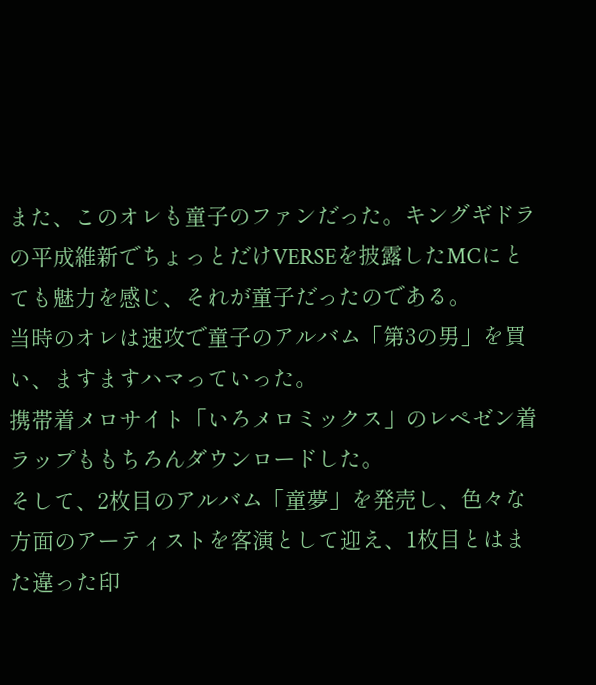また、このオレも童子のファンだった。キングギドラの平成維新でちょっとだけVERSEを披露したMCにとても魅力を感じ、それが童子だったのである。
当時のオレは速攻で童子のアルバム「第3の男」を買い、ますますハマっていった。
携帯着メロサイト「いろメロミックス」のレペゼン着ラップももちろんダウンロードした。
そして、2枚目のアルバム「童夢」を発売し、色々な方面のアーティストを客演として迎え、1枚目とはまた違った印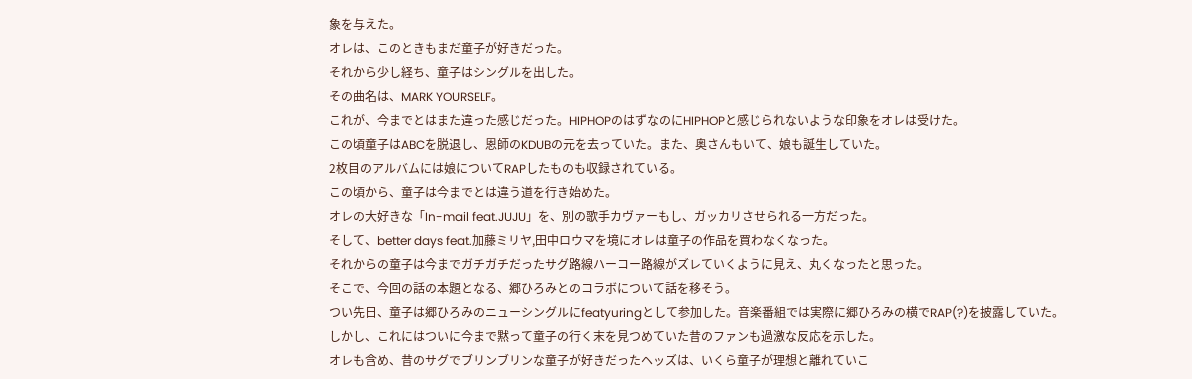象を与えた。
オレは、このときもまだ童子が好きだった。
それから少し経ち、童子はシングルを出した。
その曲名は、MARK YOURSELF。
これが、今までとはまた違った感じだった。HIPHOPのはずなのにHIPHOPと感じられないような印象をオレは受けた。
この頃童子はABCを脱退し、恩師のKDUBの元を去っていた。また、奥さんもいて、娘も誕生していた。
2枚目のアルバムには娘についてRAPしたものも収録されている。
この頃から、童子は今までとは違う道を行き始めた。
オレの大好きな「In-mail feat.JUJU」を、別の歌手カヴァーもし、ガッカリさせられる一方だった。
そして、better days feat.加藤ミリヤ,田中ロウマを境にオレは童子の作品を買わなくなった。
それからの童子は今までガチガチだったサグ路線ハーコー路線がズレていくように見え、丸くなったと思った。
そこで、今回の話の本題となる、郷ひろみとのコラボについて話を移そう。
つい先日、童子は郷ひろみのニューシングルにfeatyuringとして参加した。音楽番組では実際に郷ひろみの横でRAP(?)を披露していた。
しかし、これにはついに今まで黙って童子の行く末を見つめていた昔のファンも過激な反応を示した。
オレも含め、昔のサグでブリンブリンな童子が好きだったヘッズは、いくら童子が理想と離れていこ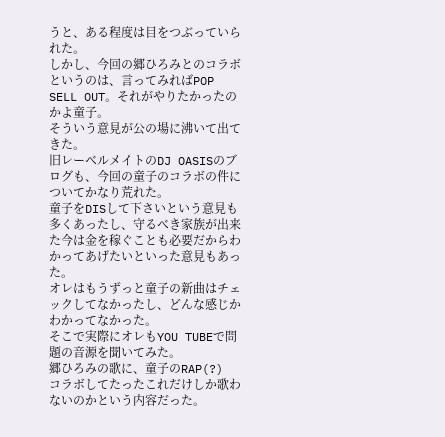うと、ある程度は目をつぶっていられた。
しかし、今回の郷ひろみとのコラボというのは、言ってみればPOP SELL OUT。それがやりたかったのかよ童子。
そういう意見が公の場に沸いて出てきた。
旧レーベルメイトのDJ OASISのブログも、今回の童子のコラボの件についてかなり荒れた。
童子をDISして下さいという意見も多くあったし、守るべき家族が出来た今は金を稼ぐことも必要だからわかってあげたいといった意見もあった。
オレはもうずっと童子の新曲はチェックしてなかったし、どんな感じかわかってなかった。
そこで実際にオレもYOU TUBEで問題の音源を聞いてみた。
郷ひろみの歌に、童子のRAP(?)
コラボしてたったこれだけしか歌わないのかという内容だった。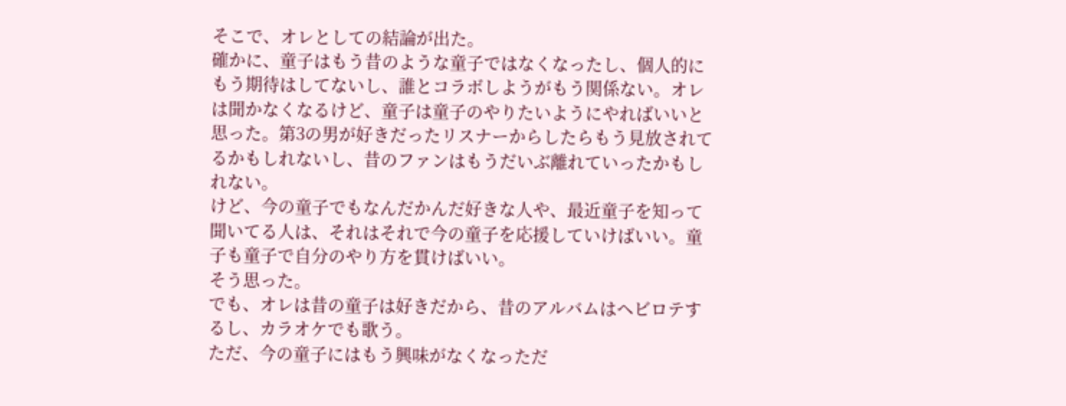そこで、オレとしての結論が出た。
確かに、童子はもう昔のような童子ではなくなったし、個人的にもう期待はしてないし、誰とコラボしようがもう関係ない。オレは聞かなくなるけど、童子は童子のやりたいようにやればいいと思った。第3の男が好きだったリスナーからしたらもう見放されてるかもしれないし、昔のファンはもうだいぶ離れていったかもしれない。
けど、今の童子でもなんだかんだ好きな人や、最近童子を知って聞いてる人は、それはそれで今の童子を応援していけばいい。童子も童子で自分のやり方を貫けばいい。
そう思った。
でも、オレは昔の童子は好きだから、昔のアルバムはヘビロテするし、カラオケでも歌う。
ただ、今の童子にはもう興味がなくなっただ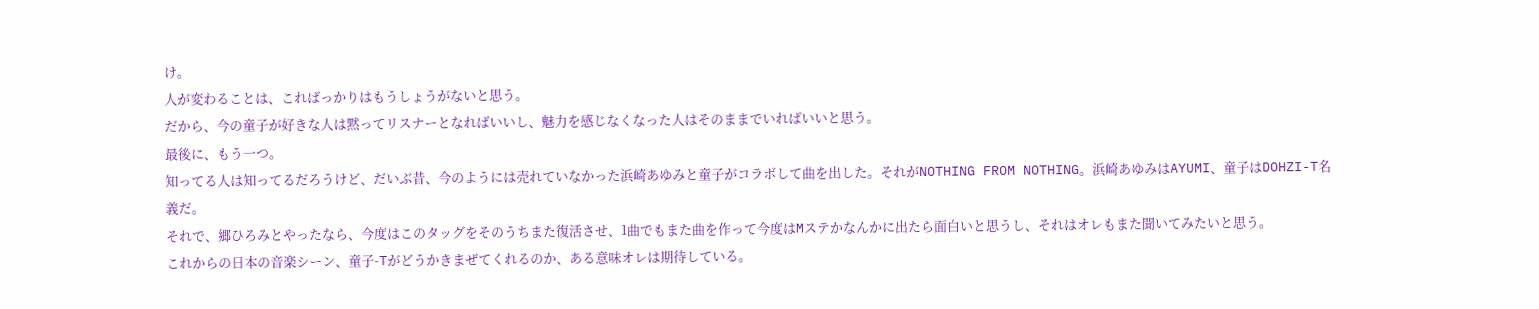け。
人が変わることは、こればっかりはもうしょうがないと思う。
だから、今の童子が好きな人は黙ってリスナーとなればいいし、魅力を感じなくなった人はそのままでいればいいと思う。
最後に、もう一つ。
知ってる人は知ってるだろうけど、だいぶ昔、今のようには売れていなかった浜崎あゆみと童子がコラボして曲を出した。それがNOTHING FROM NOTHING。浜崎あゆみはAYUMI、童子はDOHZI-T名義だ。
それで、郷ひろみとやったなら、今度はこのタッグをそのうちまた復活させ、1曲でもまた曲を作って今度はMステかなんかに出たら面白いと思うし、それはオレもまた聞いてみたいと思う。
これからの日本の音楽シーン、童子-Tがどうかきまぜてくれるのか、ある意味オレは期待している。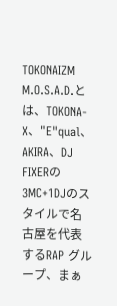TOKONAIZM
M.O.S.A.D.とは、TOKONA-X、"E"qual、AKIRA、DJ FIXERの3MC+1DJのスタイルで名古屋を代表するRAP グループ、まぁ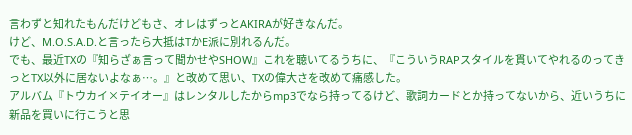言わずと知れたもんだけどもさ、オレはずっとAKIRAが好きなんだ。
けど、M.O.S.A.D.と言ったら大抵はTかE派に別れるんだ。
でも、最近TXの『知らざぁ言って聞かせやSHOW』これを聴いてるうちに、『こういうRAPスタイルを貫いてやれるのってきっとTX以外に居ないよなぁ…。』と改めて思い、TXの偉大さを改めて痛感した。
アルバム『トウカイ×テイオー』はレンタルしたからmp3でなら持ってるけど、歌詞カードとか持ってないから、近いうちに新品を買いに行こうと思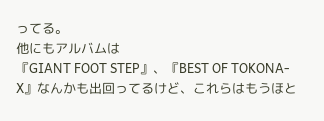ってる。
他にもアルバムは
『GIANT FOOT STEP』、『BEST OF TOKONA-X』なんかも出回ってるけど、これらはもうほと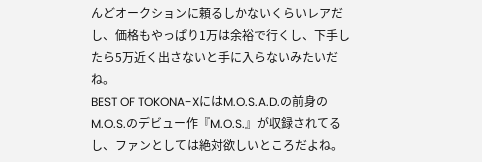んどオークションに頼るしかないくらいレアだし、価格もやっぱり1万は余裕で行くし、下手したら5万近く出さないと手に入らないみたいだね。
BEST OF TOKONA-XにはM.O.S.A.D.の前身のM.O.S.のデビュー作『M.O.S.』が収録されてるし、ファンとしては絶対欲しいところだよね。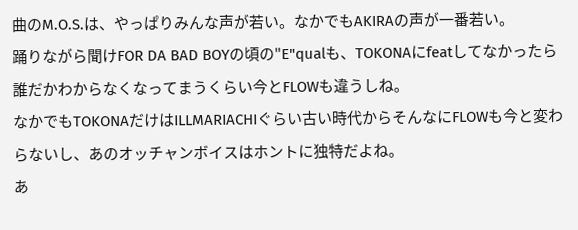曲のM.O.S.は、やっぱりみんな声が若い。なかでもAKIRAの声が一番若い。
踊りながら聞けFOR DA BAD BOYの頃の"E"qualも、TOKONAにfeatしてなかったら誰だかわからなくなってまうくらい今とFLOWも違うしね。
なかでもTOKONAだけはILLMARIACHIぐらい古い時代からそんなにFLOWも今と変わらないし、あのオッチャンボイスはホントに独特だよね。
あ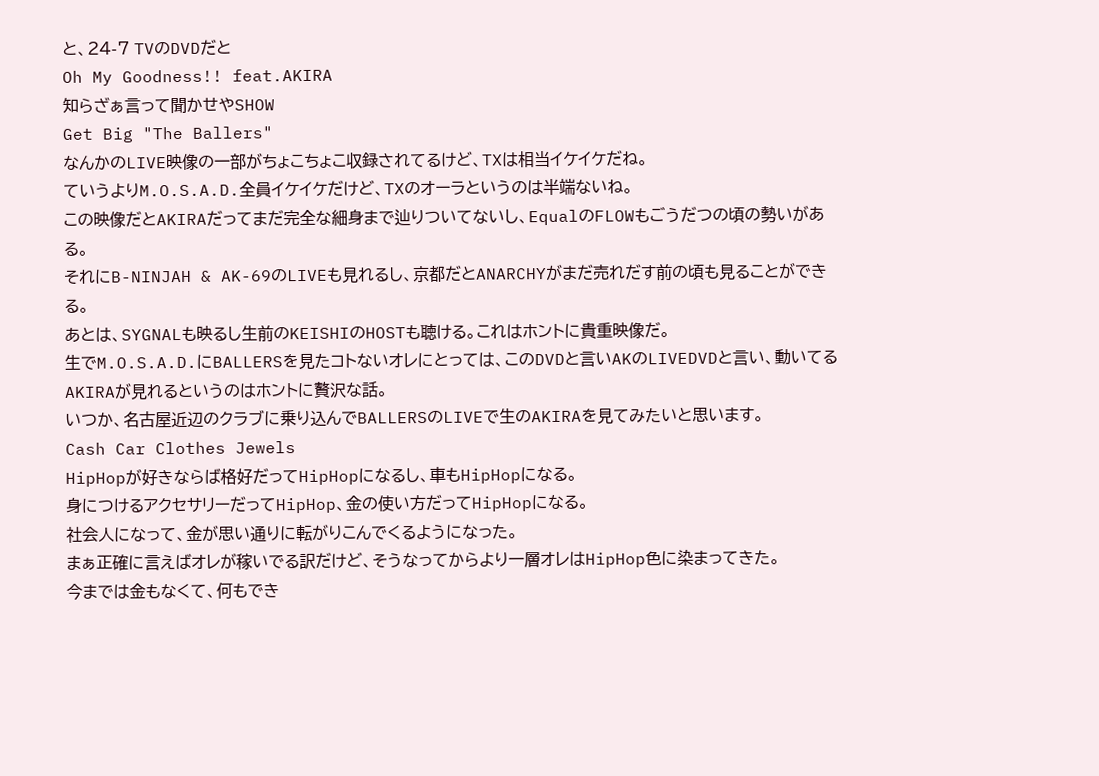と、24-7 TVのDVDだと
Oh My Goodness!! feat.AKIRA
知らざぁ言って聞かせやSHOW
Get Big "The Ballers"
なんかのLIVE映像の一部がちょこちょこ収録されてるけど、TXは相当イケイケだね。
ていうよりM.O.S.A.D.全員イケイケだけど、TXのオーラというのは半端ないね。
この映像だとAKIRAだってまだ完全な細身まで辿りついてないし、EqualのFLOWもごうだつの頃の勢いがある。
それにB-NINJAH & AK-69のLIVEも見れるし、京都だとANARCHYがまだ売れだす前の頃も見ることができる。
あとは、SYGNALも映るし生前のKEISHIのHOSTも聴ける。これはホントに貴重映像だ。
生でM.O.S.A.D.にBALLERSを見たコトないオレにとっては、このDVDと言いAKのLIVEDVDと言い、動いてるAKIRAが見れるというのはホントに贅沢な話。
いつか、名古屋近辺のクラブに乗り込んでBALLERSのLIVEで生のAKIRAを見てみたいと思います。
Cash Car Clothes Jewels
HipHopが好きならば格好だってHipHopになるし、車もHipHopになる。
身につけるアクセサリーだってHipHop、金の使い方だってHipHopになる。
社会人になって、金が思い通りに転がりこんでくるようになった。
まぁ正確に言えばオレが稼いでる訳だけど、そうなってからより一層オレはHipHop色に染まってきた。
今までは金もなくて、何もでき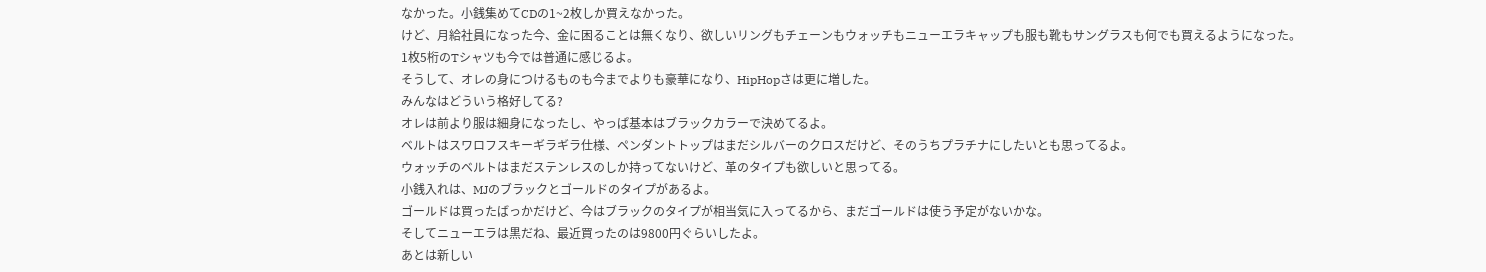なかった。小銭集めてCDの1~2枚しか買えなかった。
けど、月給社員になった今、金に困ることは無くなり、欲しいリングもチェーンもウォッチもニューエラキャップも服も靴もサングラスも何でも買えるようになった。
1枚5桁のTシャツも今では普通に感じるよ。
そうして、オレの身につけるものも今までよりも豪華になり、HipHopさは更に増した。
みんなはどういう格好してる?
オレは前より服は細身になったし、やっぱ基本はブラックカラーで決めてるよ。
ベルトはスワロフスキーギラギラ仕様、ペンダントトップはまだシルバーのクロスだけど、そのうちプラチナにしたいとも思ってるよ。
ウォッチのベルトはまだステンレスのしか持ってないけど、革のタイプも欲しいと思ってる。
小銭入れは、MJのブラックとゴールドのタイプがあるよ。
ゴールドは買ったばっかだけど、今はブラックのタイプが相当気に入ってるから、まだゴールドは使う予定がないかな。
そしてニューエラは黒だね、最近買ったのは9800円ぐらいしたよ。
あとは新しい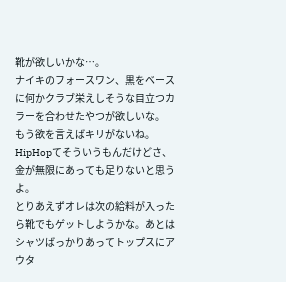靴が欲しいかな…。
ナイキのフォースワン、黒をベースに何かクラブ栄えしそうな目立つカラーを合わせたやつが欲しいな。
もう欲を言えばキリがないね。
HipHopてそういうもんだけどさ、金が無限にあっても足りないと思うよ。
とりあえずオレは次の給料が入ったら靴でもゲットしようかな。あとはシャツばっかりあってトップスにアウタ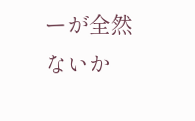ーが全然ないか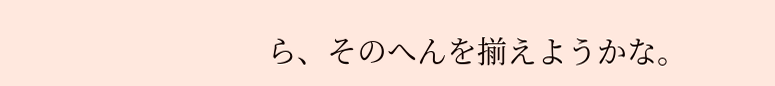ら、そのへんを揃えようかな。